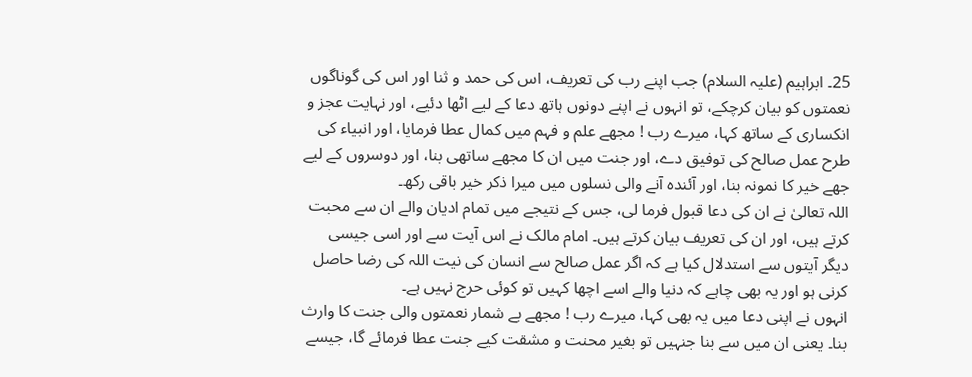25۔ ابراہیم (علیہ السلام) جب اپنے رب کی تعریف، اس کی حمد و ثنا اور اس کی گوناگوں نعمتوں کو بیان کرچکے، تو انہوں نے اپنے دونوں ہاتھ دعا کے لیے اٹھا دئیے، اور نہایت عجز و انکساری کے ساتھ کہا، میرے رب ! مجھے علم و فہم میں کمال عطا فرمایا، اور انبیاء کی طرح عمل صالح کی توفیق دے، اور جنت میں ان کا مجھے ساتھی بنا، اور دوسروں کے لیے جھے خیر کا نمونہ بنا، اور آئندہ آنے والی نسلوں میں میرا ذکر خیر باقی رکھ۔
اللہ تعالیٰ نے ان کی دعا قبول فرما لی، جس کے نتیجے میں تمام ادیان والے ان سے محبت کرتے ہیں، اور ان کی تعریف بیان کرتے ہیں۔ امام مالک نے اس آیت سے اور اسی جیسی دیگر آیتوں سے استدلال کیا ہے کہ اگر عمل صالح سے انسان کی نیت اللہ کی رضا حاصل کرنی ہو اور یہ بھی چاہے کہ دنیا والے اسے اچھا کہیں تو کوئی حرج نہیں ہے۔
انہوں نے اپنی دعا میں یہ بھی کہا، میرے رب ! مجھے بے شمار نعمتوں والی جنت کا وارث بنا۔ یعنی ان میں سے بنا جنہیں تو بغیر محنت و مشقت کیے جنت عطا فرمائے گا، جیسے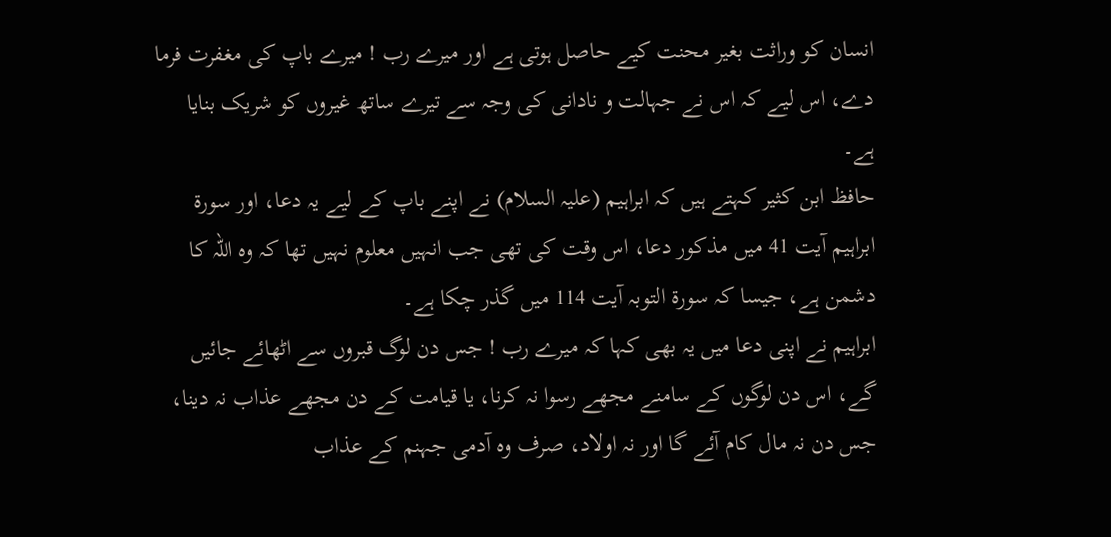انسان کو وراثت بغیر محنت کیے حاصل ہوتی ہے اور میرے رب ! میرے باپ کی مغفرت فرما دے، اس لیے کہ اس نے جہالت و نادانی کی وجہ سے تیرے ساتھ غیروں کو شریک بنایا ہے۔
حافظ ابن کثیر کہتے ہیں کہ ابراہیم (علیہ السلام) نے اپنے باپ کے لیے یہ دعا، اور سورۃ ابراہیم آیت 41 میں مذکور دعا، اس وقت کی تھی جب انہیں معلوم نہیں تھا کہ وہ اللہ کا دشمن ہے، جیسا کہ سورۃ التوبہ آیت 114 میں گذر چکا ہے۔
ابراہیم نے اپنی دعا میں یہ بھی کہا کہ میرے رب ! جس دن لوگ قبروں سے اٹھائے جائیں گے، اس دن لوگوں کے سامنے مجھے رسوا نہ کرنا، یا قیامت کے دن مجھے عذاب نہ دینا، جس دن نہ مال کام آئے گا اور نہ اولاد، صرف وہ آدمی جہنم کے عذاب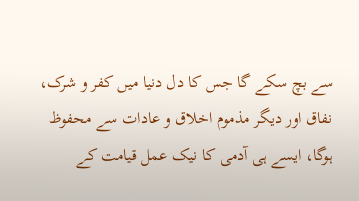سے بچ سکے گا جس کا دل دنیا میں کفر و شرک، نفاق اور دیگر مذموم اخلاق و عادات سے محفوظ ہوگا، ایسے ہی آدمی کا نیک عمل قیامت کے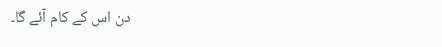دن اس کے کام آئے گا۔